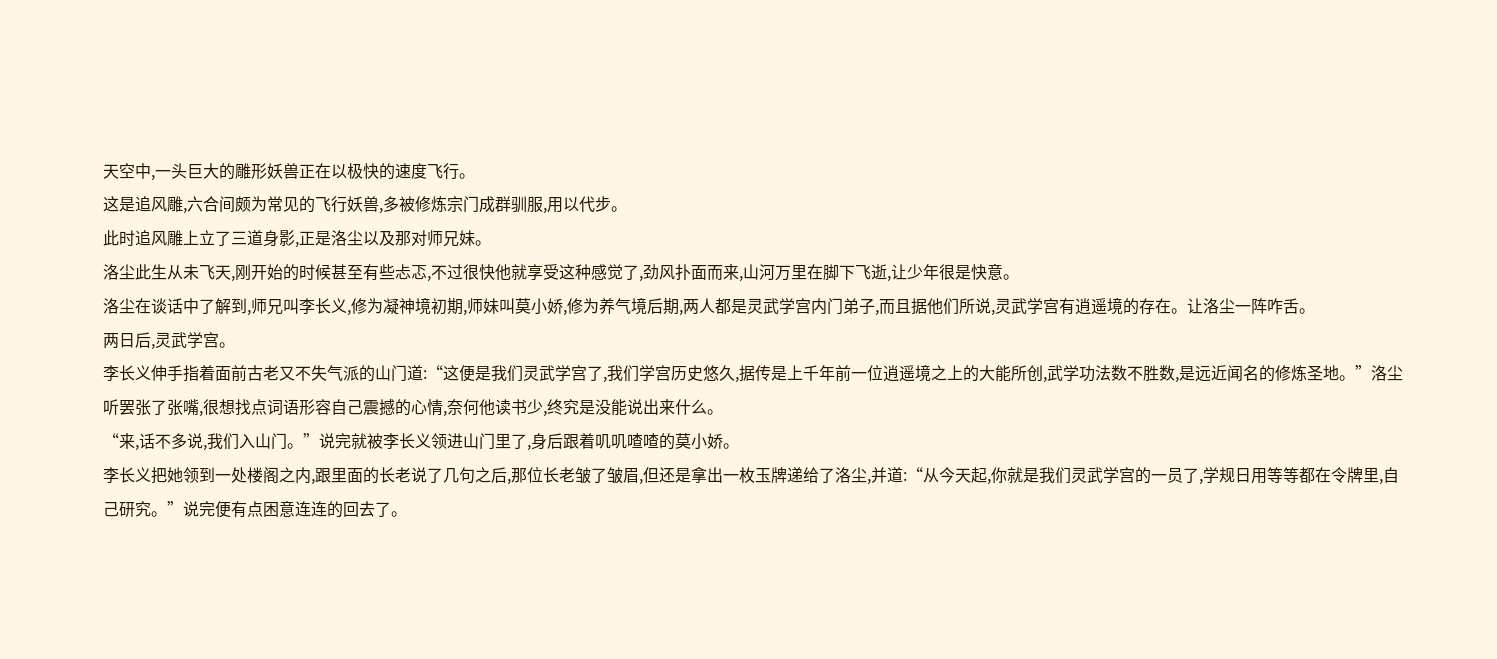天空中,一头巨大的雕形妖兽正在以极快的速度飞行。
这是追风雕,六合间颇为常见的飞行妖兽,多被修炼宗门成群驯服,用以代步。
此时追风雕上立了三道身影,正是洛尘以及那对师兄妹。
洛尘此生从未飞天,刚开始的时候甚至有些忐忑,不过很快他就享受这种感觉了,劲风扑面而来,山河万里在脚下飞逝,让少年很是快意。
洛尘在谈话中了解到,师兄叫李长义,修为凝神境初期,师妹叫莫小娇,修为养气境后期,两人都是灵武学宫内门弟子,而且据他们所说,灵武学宫有逍遥境的存在。让洛尘一阵咋舌。
两日后,灵武学宫。
李长义伸手指着面前古老又不失气派的山门道:“这便是我们灵武学宫了,我们学宫历史悠久,据传是上千年前一位逍遥境之上的大能所创,武学功法数不胜数,是远近闻名的修炼圣地。”洛尘听罢张了张嘴,很想找点词语形容自己震撼的心情,奈何他读书少,终究是没能说出来什么。
“来,话不多说,我们入山门。”说完就被李长义领进山门里了,身后跟着叽叽喳喳的莫小娇。
李长义把她领到一处楼阁之内,跟里面的长老说了几句之后,那位长老皱了皱眉,但还是拿出一枚玉牌递给了洛尘,并道:“从今天起,你就是我们灵武学宫的一员了,学规日用等等都在令牌里,自己研究。”说完便有点困意连连的回去了。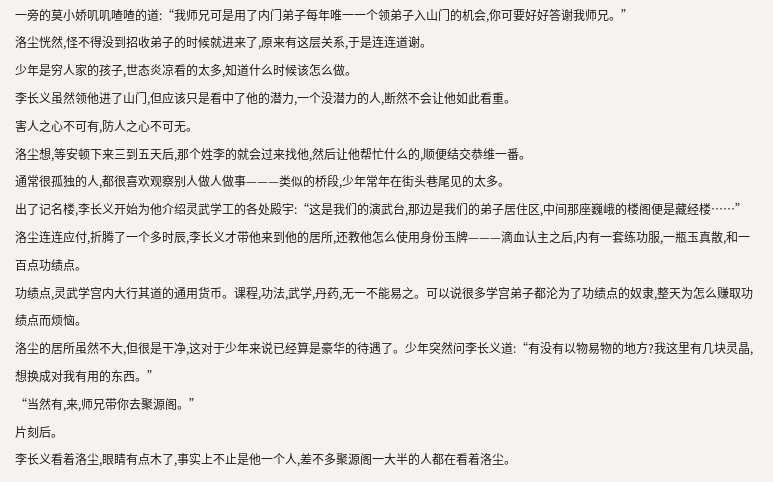一旁的莫小娇叽叽喳喳的道:“我师兄可是用了内门弟子每年唯一一个领弟子入山门的机会,你可要好好答谢我师兄。”
洛尘恍然,怪不得没到招收弟子的时候就进来了,原来有这层关系,于是连连道谢。
少年是穷人家的孩子,世态炎凉看的太多,知道什么时候该怎么做。
李长义虽然领他进了山门,但应该只是看中了他的潜力,一个没潜力的人,断然不会让他如此看重。
害人之心不可有,防人之心不可无。
洛尘想,等安顿下来三到五天后,那个姓李的就会过来找他,然后让他帮忙什么的,顺便结交恭维一番。
通常很孤独的人,都很喜欢观察别人做人做事———类似的桥段,少年常年在街头巷尾见的太多。
出了记名楼,李长义开始为他介绍灵武学工的各处殿宇:“这是我们的演武台,那边是我们的弟子居住区,中间那座巍峨的楼阁便是藏经楼……”
洛尘连连应付,折腾了一个多时辰,李长义才带他来到他的居所,还教他怎么使用身份玉牌———滴血认主之后,内有一套练功服,一瓶玉真散,和一百点功绩点。
功绩点,灵武学宫内大行其道的通用货币。课程,功法,武学,丹药,无一不能易之。可以说很多学宫弟子都沦为了功绩点的奴隶,整天为怎么赚取功绩点而烦恼。
洛尘的居所虽然不大,但很是干净,这对于少年来说已经算是豪华的待遇了。少年突然问李长义道:“有没有以物易物的地方?我这里有几块灵晶,想换成对我有用的东西。”
“当然有,来,师兄带你去聚源阁。”
片刻后。
李长义看着洛尘,眼睛有点木了,事实上不止是他一个人,差不多聚源阁一大半的人都在看着洛尘。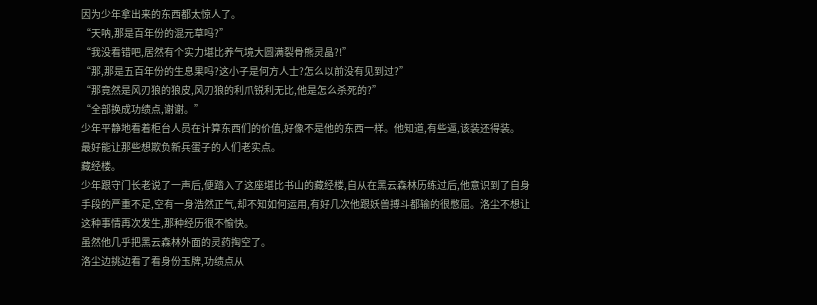因为少年拿出来的东西都太惊人了。
“天呐,那是百年份的混元草吗?”
“我没看错吧,居然有个实力堪比养气境大圆满裂骨熊灵晶?!”
“那,那是五百年份的生息果吗?这小子是何方人士?怎么以前没有见到过?”
“那竟然是风刃狼的狼皮,风刃狼的利爪锐利无比,他是怎么杀死的?”
“全部换成功绩点,谢谢。”
少年平静地看着柜台人员在计算东西们的价值,好像不是他的东西一样。他知道,有些逼,该装还得装。
最好能让那些想欺负新兵蛋子的人们老实点。
藏经楼。
少年跟守门长老说了一声后,便踏入了这座堪比书山的藏经楼,自从在黑云森林历练过后,他意识到了自身手段的严重不足,空有一身浩然正气,却不知如何运用,有好几次他跟妖兽搏斗都输的很憋屈。洛尘不想让这种事情再次发生,那种经历很不愉快。
虽然他几乎把黑云森林外面的灵药掏空了。
洛尘边挑边看了看身份玉牌,功绩点从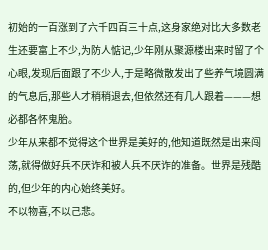初始的一百涨到了六千四百三十点,这身家绝对比大多数老生还要富上不少,为防人惦记,少年刚从聚源楼出来时留了个心眼,发现后面跟了不少人,于是略微散发出了些养气境圆满的气息后,那些人才稍稍退去,但依然还有几人跟着———想必都各怀鬼胎。
少年从来都不觉得这个世界是美好的,他知道既然是出来闯荡,就得做好兵不厌诈和被人兵不厌诈的准备。世界是残酷的,但少年的内心始终美好。
不以物喜,不以己悲。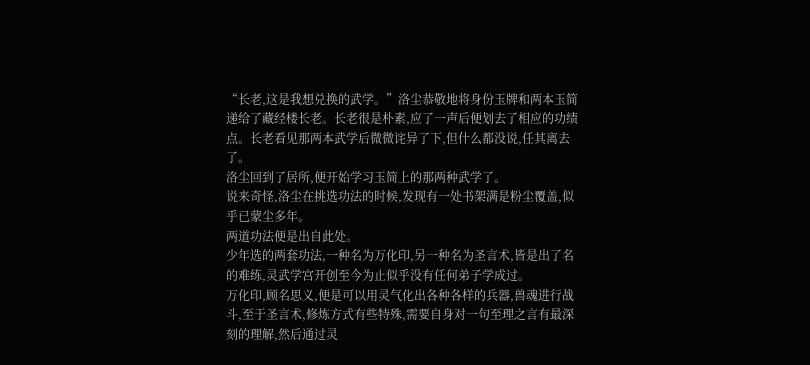“长老,这是我想兑换的武学。”洛尘恭敬地将身份玉牌和两本玉简递给了藏经楼长老。长老很是朴素,应了一声后便划去了相应的功绩点。长老看见那两本武学后微微诧异了下,但什么都没说,任其离去了。
洛尘回到了居所,便开始学习玉简上的那两种武学了。
说来奇怪,洛尘在挑选功法的时候,发现有一处书架满是粉尘覆盖,似乎已蒙尘多年。
两道功法便是出自此处。
少年选的两套功法,一种名为万化印,另一种名为圣言术,皆是出了名的难练,灵武学宫开创至今为止似乎没有任何弟子学成过。
万化印,顾名思义,便是可以用灵气化出各种各样的兵器,兽魂进行战斗,至于圣言术,修炼方式有些特殊,需要自身对一句至理之言有最深刻的理解,然后通过灵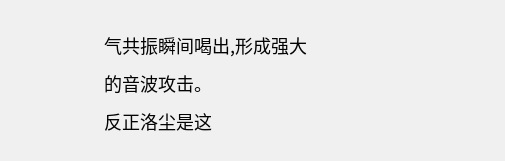气共振瞬间喝出,形成强大的音波攻击。
反正洛尘是这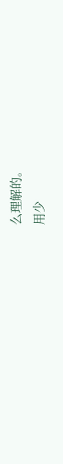么理解的。
用少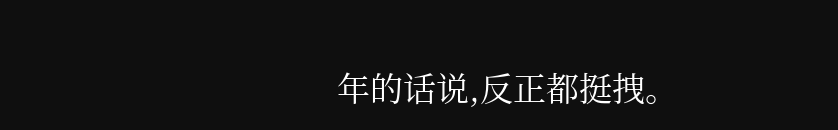年的话说,反正都挺拽。